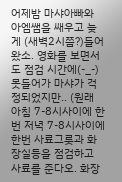어제밤 마샤아빠와 아엠쌤을 쌔우고 늦게 (새벽2시쯤?)들어왔소. 영화를 보면서도 점검 시간에(-_-) 못들어가 마샤가 걱정되었지만.. (원래 아침 7-8시사이에 한번 저녁 7-8시사이에 한번 사료그릇과 화장실등을 점검하고 사료를 준다오. 화장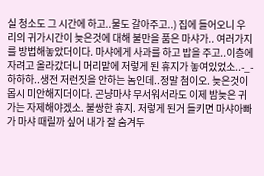실 청소도 그 시간에 하고..물도 갈아주고..) 집에 들어오니 우리의 귀가시간이 늦은것에 대해 불만을 품은 마샤가.. 여러가지를 방법해놓았더이다. 마샤에게 사과를 하고 밥을 주고..이층에 자려고 올라갔더니 머리맡에 저렇게 된 휴지가 놓여있었소..-_- 하하하..생전 저런짓을 안하는 놈인데..정말 첨이오. 늦은것이 몹시 미안해지더이다. 곤냥마샤 무서워서라도 이제 밤늦은 귀가는 자제해야겠소. 불쌍한 휴지. 저렇게 된거 들키면 마샤아빠가 마샤 때릴까 싶어 내가 잘 숨겨두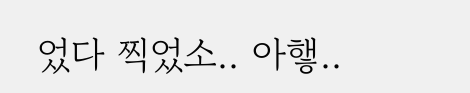었다 찍었소.. 아햏..